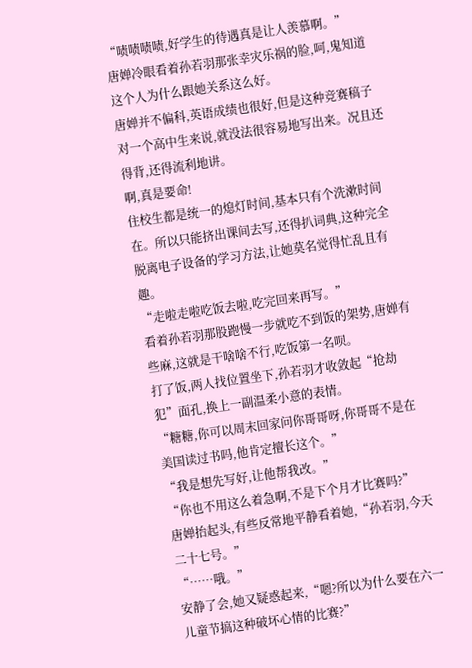“啧啧啧啧,好学生的待遇真是让人羡慕啊。”
唐婵冷眼看着孙若羽那张幸灾乐祸的脸,呵,鬼知道这个人为什么跟她关系这么好。
唐婵并不偏科,英语成绩也很好,但是这种竞赛稿子对一个高中生来说,就没法很容易地写出来。况且还得背,还得流利地讲。
啊,真是要命!
住校生都是统一的熄灯时间,基本只有个洗漱时间在。所以只能挤出课间去写,还得扒词典,这种完全脱离电子设备的学习方法,让她莫名觉得忙乱且有趣。
“走啦走啦吃饭去啦,吃完回来再写。”
看着孙若羽那股跑慢一步就吃不到饭的架势,唐婵有些麻,这就是干啥啥不行,吃饭第一名呗。
打了饭,两人找位置坐下,孙若羽才收敛起“抢劫犯”面孔,换上一副温柔小意的表情。
“糖糖,你可以周末回家问你哥哥呀,你哥哥不是在美国读过书吗,他肯定擅长这个。”
“我是想先写好,让他帮我改。”
“你也不用这么着急啊,不是下个月才比赛吗?”
唐婵抬起头,有些反常地平静看着她,“孙若羽,今天二十七号。”
“……哦。”
安静了会,她又疑惑起来,“嗯?所以为什么要在六一儿童节搞这种破坏心情的比赛?”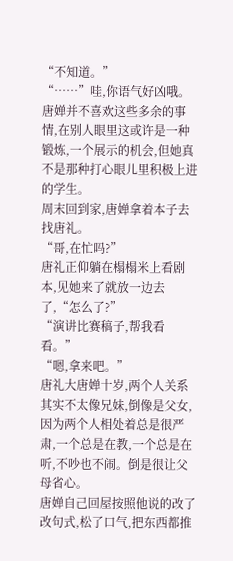“不知道。”
“……”哇,你语气好凶哦。
唐婵并不喜欢这些多余的事情,在别人眼里这或许是一种锻炼,一个展示的机会,但她真不是那种打心眼儿里积极上进的学生。
周末回到家,唐婵拿着本子去找唐礼。
“哥,在忙吗?”
唐礼正仰躺在榻榻米上看剧本,见她来了就放一边去了,“怎么了?”
“演讲比赛稿子,帮我看看。”
“嗯,拿来吧。”
唐礼大唐婵十岁,两个人关系其实不太像兄妹,倒像是父女,因为两个人相处着总是很严肃,一个总是在教,一个总是在听,不吵也不闹。倒是很让父母省心。
唐婵自己回屋按照他说的改了改句式,松了口气,把东西都推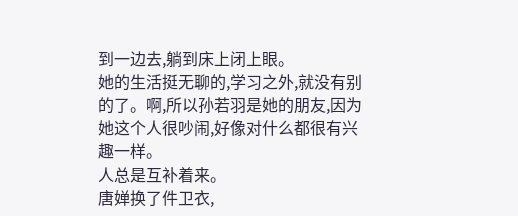到一边去,躺到床上闭上眼。
她的生活挺无聊的,学习之外,就没有别的了。啊,所以孙若羽是她的朋友,因为她这个人很吵闹,好像对什么都很有兴趣一样。
人总是互补着来。
唐婵换了件卫衣,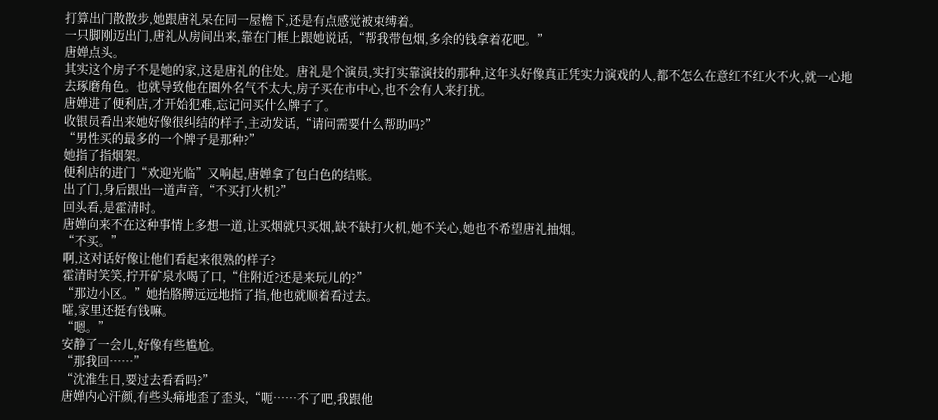打算出门散散步,她跟唐礼呆在同一屋檐下,还是有点感觉被束缚着。
一只脚刚迈出门,唐礼从房间出来,靠在门框上跟她说话,“帮我带包烟,多余的钱拿着花吧。”
唐婵点头。
其实这个房子不是她的家,这是唐礼的住处。唐礼是个演员,实打实靠演技的那种,这年头好像真正凭实力演戏的人,都不怎么在意红不红火不火,就一心地去琢磨角色。也就导致他在圈外名气不太大,房子买在市中心,也不会有人来打扰。
唐婵进了便利店,才开始犯难,忘记问买什么牌子了。
收银员看出来她好像很纠结的样子,主动发话,“请问需要什么帮助吗?”
“男性买的最多的一个牌子是那种?”
她指了指烟架。
便利店的进门“欢迎光临”又响起,唐婵拿了包白色的结账。
出了门,身后跟出一道声音,“不买打火机?”
回头看,是霍清时。
唐婵向来不在这种事情上多想一道,让买烟就只买烟,缺不缺打火机,她不关心,她也不希望唐礼抽烟。
“不买。”
啊,这对话好像让他们看起来很熟的样子?
霍清时笑笑,拧开矿泉水喝了口,“住附近?还是来玩儿的?”
“那边小区。”她抬胳膊远远地指了指,他也就顺着看过去。
嚯,家里还挺有钱嘛。
“嗯。”
安静了一会儿,好像有些尴尬。
“那我回……”
“沈淮生日,要过去看看吗?”
唐婵内心汗颜,有些头痛地歪了歪头,“呃……不了吧,我跟他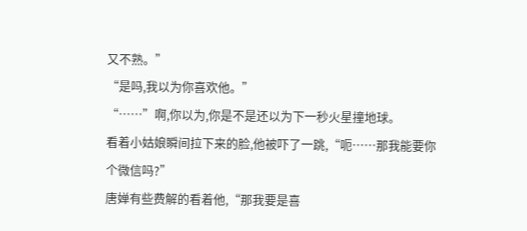又不熟。”
“是吗,我以为你喜欢他。”
“……”啊,你以为,你是不是还以为下一秒火星撞地球。
看着小姑娘瞬间拉下来的脸,他被吓了一跳,“呃……那我能要你个微信吗?”
唐婵有些费解的看着他,“那我要是喜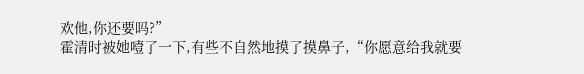欢他,你还要吗?”
霍清时被她噎了一下,有些不自然地摸了摸鼻子,“你愿意给我就要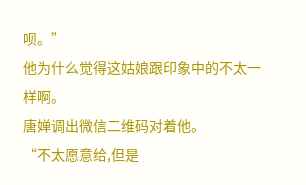呗。”
他为什么觉得这姑娘跟印象中的不太一样啊。
唐婵调出微信二维码对着他。
“不太愿意给,但是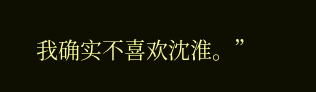我确实不喜欢沈淮。”